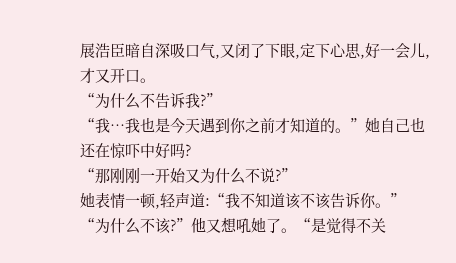展浩臣暗自深吸口气,又闭了下眼,定下心思,好一会儿,才又开口。
“为什么不告诉我?”
“我…我也是今天遇到你之前才知道的。”她自己也还在惊吓中好吗?
“那刚刚一开始又为什么不说?”
她表情一顿,轻声道:“我不知道该不该告诉你。”
“为什么不该?”他又想吼她了。“是觉得不关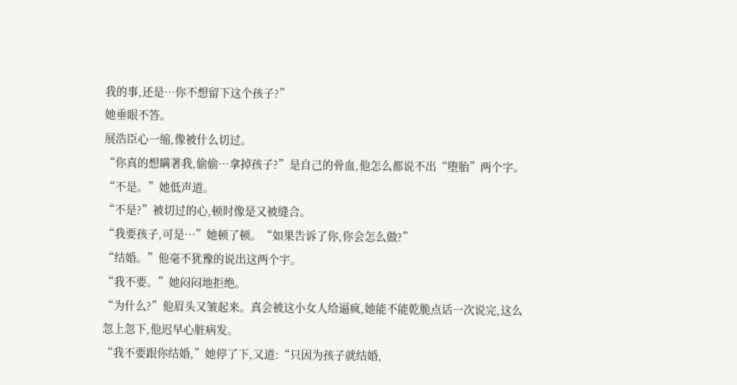我的事,还是…你不想留下这个孩子?”
她垂眼不答。
展浩臣心一缩,像被什么切过。
“你真的想瞒著我,偷偷…拿掉孩子?”是自己的骨血,他怎么都说不出“堕胎”两个字。
“不是。”她低声道。
“不是?”被切过的心,顿时像是又被缝合。
“我要孩子,可是…”她顿了顿。“如果告诉了你,你会怎么做?”
“结婚。”他毫不犹豫的说出这两个宇。
“我不要。”她闷闷地拒绝。
“为什么?”他眉头又皱起来。真会被这小女人给逼疯,她能不能乾脆点话一次说完,这么忽上忽下,他迟早心脏病发。
“我不要跟你结婚,”她停了下,又道:“只因为孩子就结婚,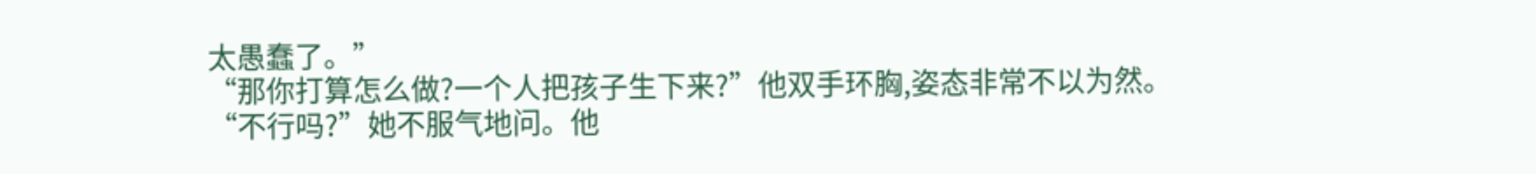太愚蠢了。”
“那你打算怎么做?一个人把孩子生下来?”他双手环胸,姿态非常不以为然。
“不行吗?”她不服气地问。他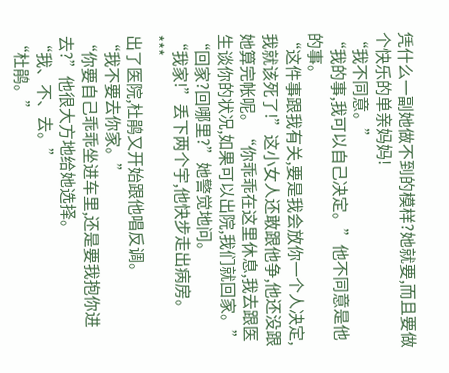凭什么一副她做不到的模样?她就要,而且要做个快乐的单亲妈妈!
“我不同意。”
“我的事,我可以自己决定。”他不同意是他的事。
“这件事跟我有关,要是我会放你一个人决定,我就该死了!”这小女人还敢跟他争,他还没跟她算完帐呢。“你乖乖在这里休息,我去跟医生谈你的状况,如果可以出院,我们就回家。”
“回家?回哪里?”她警觉地问。
“我家!”丢下两个宇,他快步走出病房。
***
出了医院,杜鹃又开始跟他唱反调。
“我不要去你家。”
“你要自己乖乖坐进车里,还是要我抱你进去?”他很大方地给她选择。
“我、不、去。”
“杜鹃。”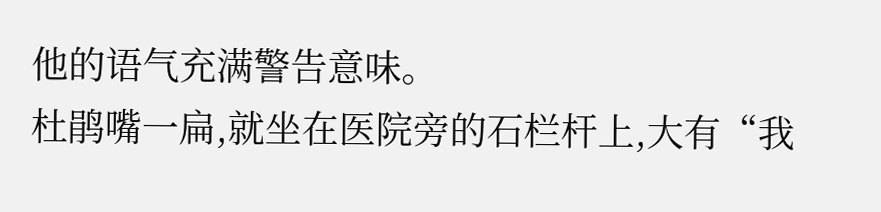他的语气充满警告意味。
杜鹃嘴一扁,就坐在医院旁的石栏杆上,大有“我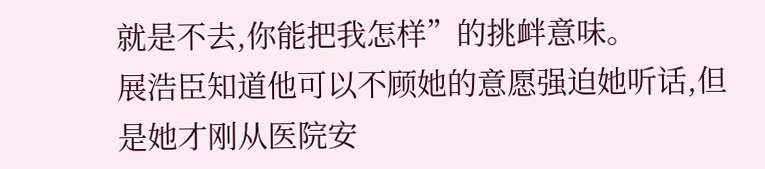就是不去,你能把我怎样”的挑衅意味。
展浩臣知道他可以不顾她的意愿强迫她听话,但是她才刚从医院安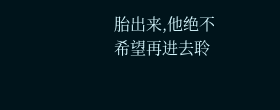胎出来,他绝不希望再进去聆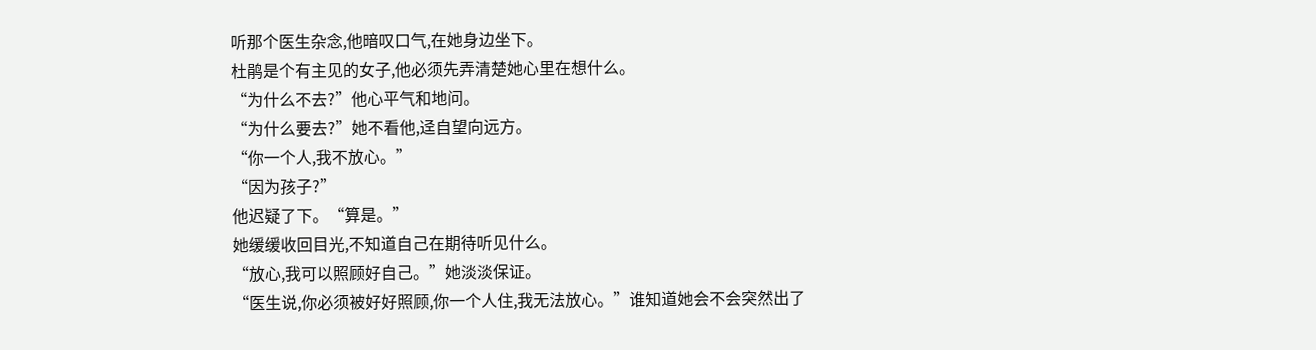听那个医生杂念,他暗叹口气,在她身边坐下。
杜鹃是个有主见的女子,他必须先弄清楚她心里在想什么。
“为什么不去?”他心平气和地问。
“为什么要去?”她不看他,迳自望向远方。
“你一个人,我不放心。”
“因为孩子?”
他迟疑了下。“算是。”
她缓缓收回目光,不知道自己在期待听见什么。
“放心,我可以照顾好自己。”她淡淡保证。
“医生说,你必须被好好照顾,你一个人住,我无法放心。”谁知道她会不会突然出了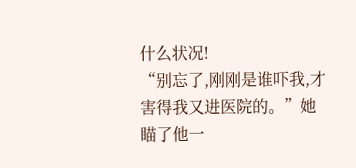什么状况!
“别忘了,刚刚是谁吓我,才害得我又进医院的。”她瞄了他一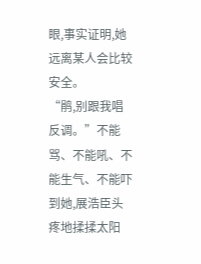眼,事实证明,她远离某人会比较安全。
“鹃,别跟我唱反调。”不能骂、不能吼、不能生气、不能吓到她,展浩臣头疼地揉揉太阳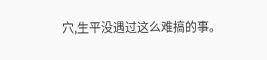穴,生平没遇过这么难搞的事。